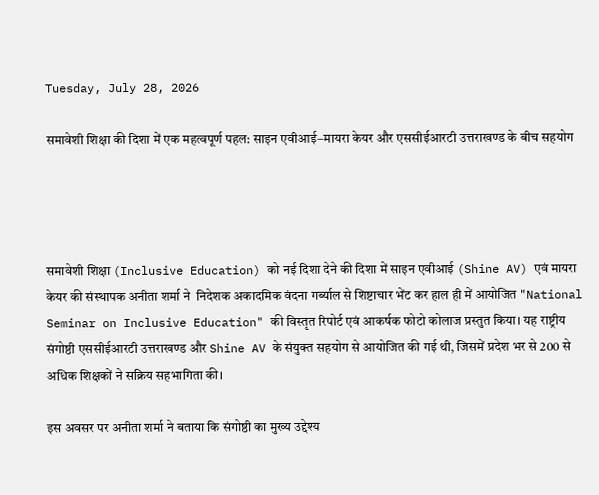Tuesday, July 28, 2026

समावेशी शिक्षा की दिशा में एक महत्वपूर्ण पहल: साइन एवीआई–मायरा केयर और एससीईआरटी उत्तराखण्ड के बीच सहयोग




समावेशी शिक्षा (Inclusive Education) को नई दिशा देने की दिशा में साइन एवीआई (Shine AV) एवं मायरा केयर की संस्थापक अनीता शर्मा ने  निदेशक अकादमिक वंदना गर्ब्याल से शिष्टाचार भेंट कर हाल ही में आयोजित "National Seminar on Inclusive Education" की विस्तृत रिपोर्ट एवं आकर्षक फोटो कोलाज प्रस्तुत किया। यह राष्ट्रीय संगोष्ठी एससीईआरटी उत्तराखण्ड और Shine AV के संयुक्त सहयोग से आयोजित की गई थी, जिसमें प्रदेश भर से 200 से अधिक शिक्षकों ने सक्रिय सहभागिता की।

इस अवसर पर अनीता शर्मा ने बताया कि संगोष्ठी का मुख्य उद्देश्य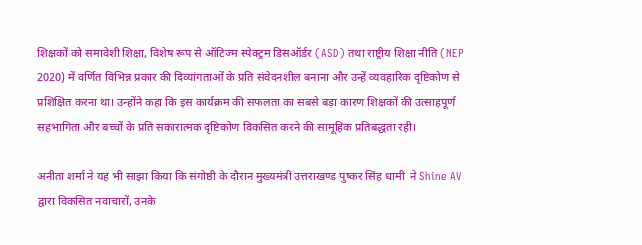शिक्षकों को समावेशी शिक्षा, विशेष रूप से ऑटिज्म स्पेक्ट्रम डिसऑर्डर (ASD) तथा राष्ट्रीय शिक्षा नीति (NEP 2020) में वर्णित विभिन्न प्रकार की दिव्यांगताओं के प्रति संवेदनशील बनाना और उन्हें व्यवहारिक दृष्टिकोण से प्रशिक्षित करना था। उन्होंने कहा कि इस कार्यक्रम की सफलता का सबसे बड़ा कारण शिक्षकों की उत्साहपूर्ण सहभागिता और बच्चों के प्रति सकारात्मक दृष्टिकोण विकसित करने की सामूहिक प्रतिबद्धता रही।

अनीता शर्मा ने यह भी साझा किया कि संगोष्ठी के दौरान मुख्यमंत्री उत्तराखण्ड पुष्कर सिंह धामी  ने Shine AV द्वारा विकसित नवाचारों, उनके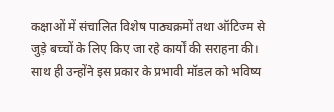कक्षाओं में संचालित विशेष पाठ्यक्रमों तथा ऑटिज्म से जुड़े बच्चों के लिए किए जा रहे कार्यों की सराहना की। साथ ही उन्होंने इस प्रकार के प्रभावी मॉडल को भविष्य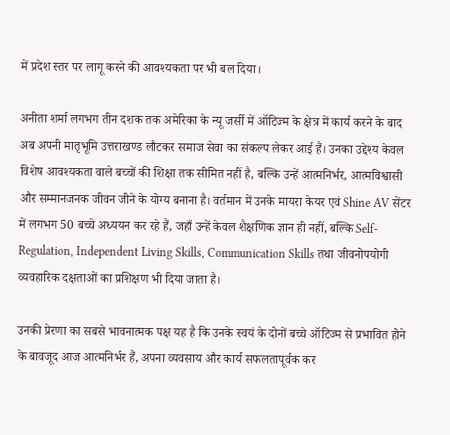में प्रदेश स्तर पर लागू करने की आवश्यकता पर भी बल दिया।

अनीता शर्मा लगभग तीन दशक तक अमेरिका के न्यू जर्सी में ऑटिज्म के क्षेत्र में कार्य करने के बाद अब अपनी मातृभूमि उत्तराखण्ड लौटकर समाज सेवा का संकल्प लेकर आई हैं। उनका उद्देश्य केवल विशेष आवश्यकता वाले बच्चों की शिक्षा तक सीमित नहीं है, बल्कि उन्हें आत्मनिर्भर, आत्मविश्वासी और सम्मानजनक जीवन जीने के योग्य बनाना है। वर्तमान में उनके मायरा केयर एवं Shine AV सेंटर में लगभग 50 बच्चे अध्ययन कर रहे हैं, जहाँ उन्हें केवल शैक्षणिक ज्ञान ही नहीं, बल्कि Self-Regulation, Independent Living Skills, Communication Skills तथा जीवनोपयोगी व्यवहारिक दक्षताओं का प्रशिक्षण भी दिया जाता है।

उनकी प्रेरणा का सबसे भावनात्मक पक्ष यह है कि उनके स्वयं के दोनों बच्चे ऑटिज्म से प्रभावित होने के बावजूद आज आत्मनिर्भर हैं, अपना व्यवसाय और कार्य सफलतापूर्वक कर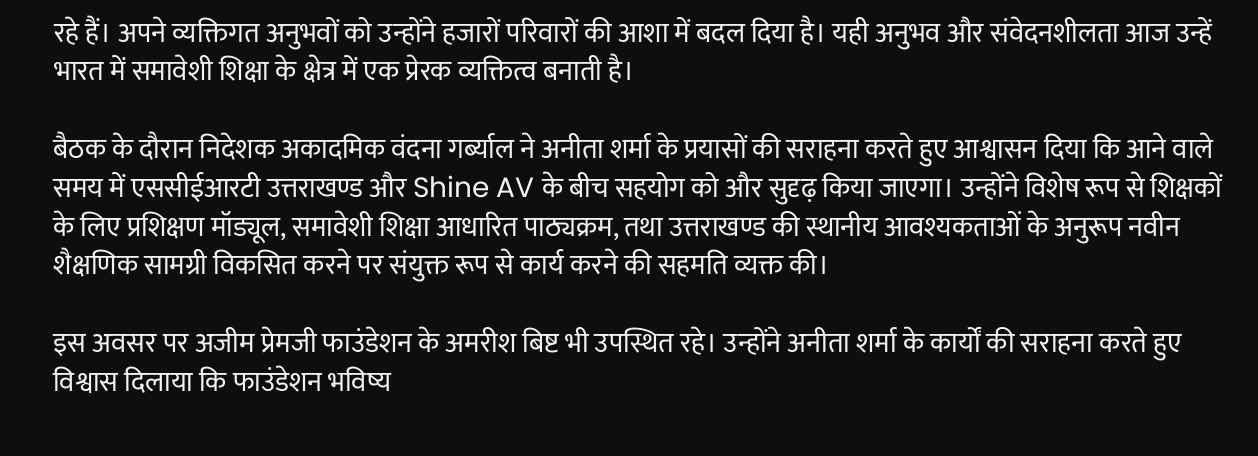रहे हैं। अपने व्यक्तिगत अनुभवों को उन्होंने हजारों परिवारों की आशा में बदल दिया है। यही अनुभव और संवेदनशीलता आज उन्हें भारत में समावेशी शिक्षा के क्षेत्र में एक प्रेरक व्यक्तित्व बनाती है।

बैठक के दौरान निदेशक अकादमिक वंदना गर्ब्याल ने अनीता शर्मा के प्रयासों की सराहना करते हुए आश्वासन दिया कि आने वाले समय में एससीईआरटी उत्तराखण्ड और Shine AV के बीच सहयोग को और सुदृढ़ किया जाएगा। उन्होंने विशेष रूप से शिक्षकों के लिए प्रशिक्षण मॉड्यूल, समावेशी शिक्षा आधारित पाठ्यक्रम, तथा उत्तराखण्ड की स्थानीय आवश्यकताओं के अनुरूप नवीन शैक्षणिक सामग्री विकसित करने पर संयुक्त रूप से कार्य करने की सहमति व्यक्त की।

इस अवसर पर अजीम प्रेमजी फाउंडेशन के अमरीश बिष्ट भी उपस्थित रहे। उन्होंने अनीता शर्मा के कार्यों की सराहना करते हुए विश्वास दिलाया कि फाउंडेशन भविष्य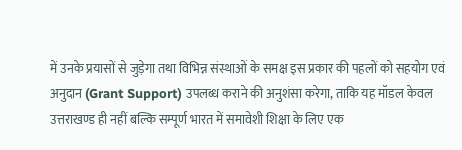में उनके प्रयासों से जुड़ेगा तथा विभिन्न संस्थाओं के समक्ष इस प्रकार की पहलों को सहयोग एवं अनुदान (Grant Support) उपलब्ध कराने की अनुशंसा करेगा, ताकि यह मॉडल केवल उत्तराखण्ड ही नहीं बल्कि सम्पूर्ण भारत में समावेशी शिक्षा के लिए एक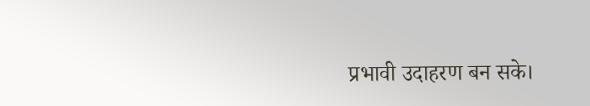प्रभावी उदाहरण बन सके।